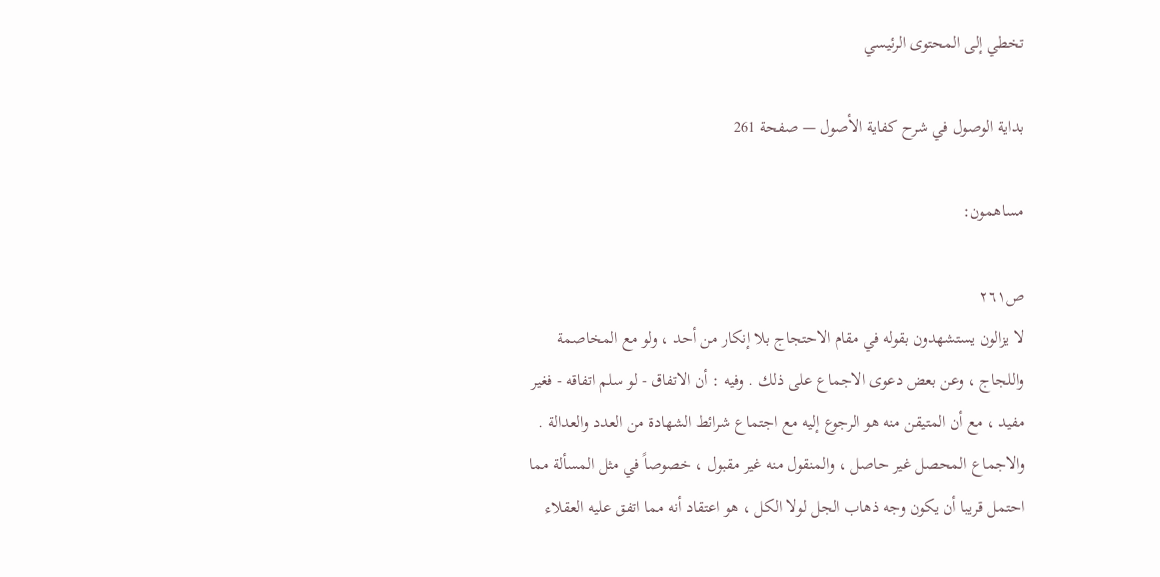تخطي إلى المحتوى الرئيسي

بداية الوصول في شرح كفاية الأصول — صفحة 261

مساهمون:

ص٢٦١
لا يزالون يستشهدون بقوله في مقام الاحتجاج بلا إنكار من أحد ، ولو مع المخاصمة واللجاج ، وعن بعض دعوى الاجماع على ذلك . وفيه : أن الاتفاق - لو سلم اتفاقه - فغير مفيد ، مع أن المتيقن منه هو الرجوع إليه مع اجتماع شرائط الشهادة من العدد والعدالة . والاجماع المحصل غير حاصل ، والمنقول منه غير مقبول ، خصوصاً في مثل المسألة مما احتمل قريبا أن يكون وجه ذهاب الجل لولا الكل ، هو اعتقاد أنه مما اتفق عليه العقلاء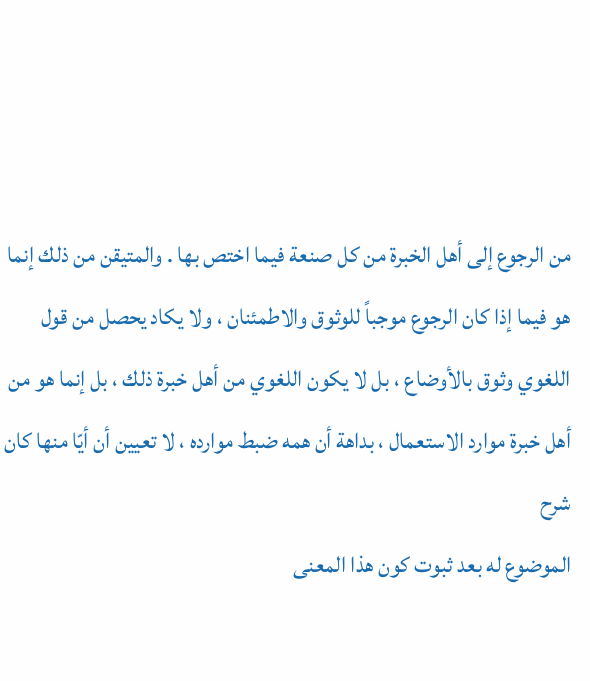من الرجوع إلى أهل الخبرة من كل صنعة فيما اختص بها . والمتيقن من ذلك إنما هو فيما إذا كان الرجوع موجباً للوثوق والاطمئنان ، ولا يكاد يحصل من قول اللغوي وثوق بالأوضاع ، بل لا يكون اللغوي من أهل خبرة ذلك ، بل إنما هو من أهل خبرة موارد الاستعمال ، بداهة أن همه ضبط موارده ، لا تعيين أن أيّا منها كان
شرح
الموضوع له بعد ثبوت كون هذا المعنى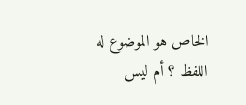الخاص هو الموضوع له اللفظ ؟ أم ليس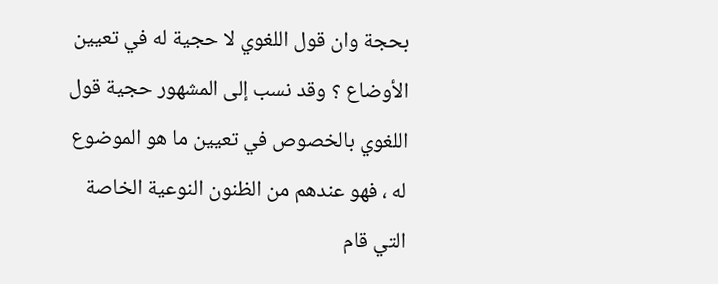بحجة وان قول اللغوي لا حجية له في تعيين الأوضاع ؟ وقد نسب إلى المشهور حجية قول اللغوي بالخصوص في تعيين ما هو الموضوع له ، فهو عندهم من الظنون النوعية الخاصة التي قام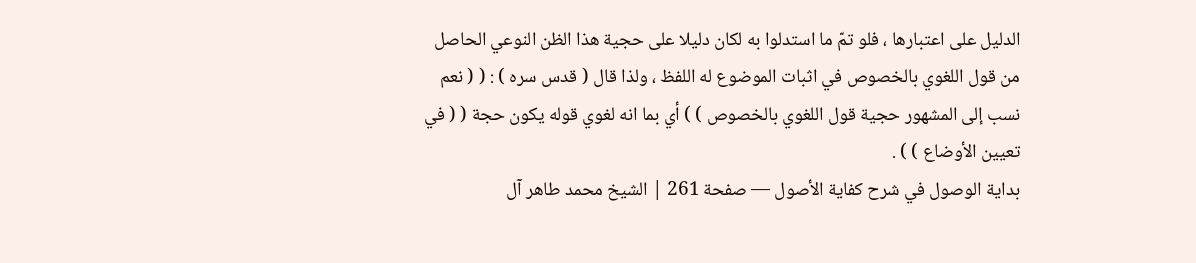الدليل على اعتبارها ، فلو تمّ ما استدلوا به لكان دليلا على حجية هذا الظن النوعي الحاصل من قول اللغوي بالخصوص في اثبات الموضوع له اللفظ ، ولذا قال ( قدس سره ) : ( ( نعم نسب إلى المشهور حجية قول اللغوي بالخصوص ) ) أي بما انه لغوي قوله يكون حجة ( ( في تعيين الأوضاع ) ) .
بداية الوصول في شرح كفاية الأصول — صفحة 261 | الشيخ محمد طاهر آل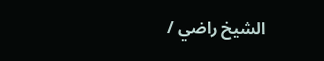الشيخ راضي /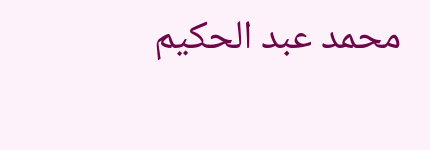محمد عبد الحكيم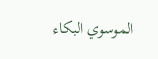الموسوي البكاء